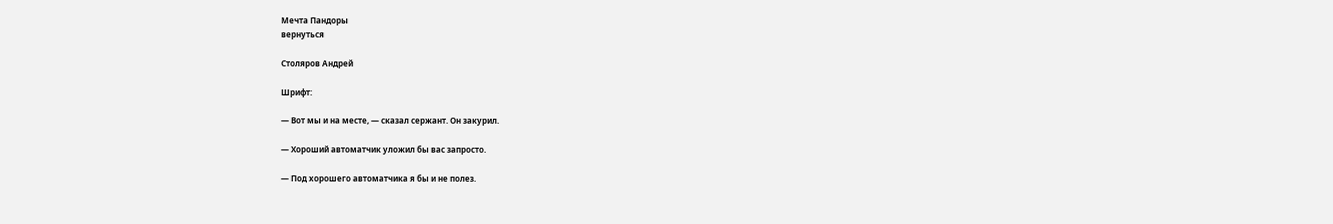Мечта Пандоры
вернуться

Столяров Андрей

Шрифт:

— Вот мы и на месте, — сказал сержант. Он закурил.

— Хороший автоматчик уложил бы вас запросто.

— Под хорошего автоматчика я бы и не полез.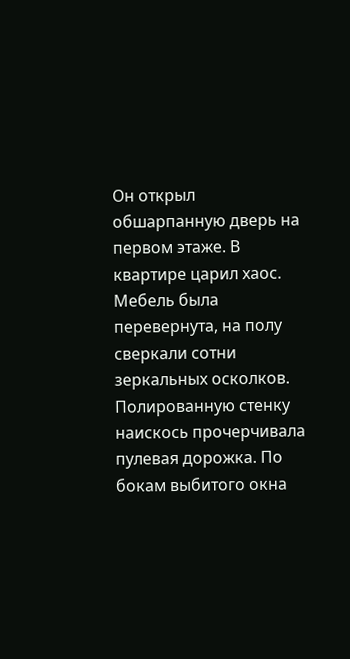Он открыл обшарпанную дверь на первом этаже. В квартире царил хаос. Мебель была перевернута, на полу сверкали сотни зеркальных осколков. Полированную стенку наискось прочерчивала пулевая дорожка. По бокам выбитого окна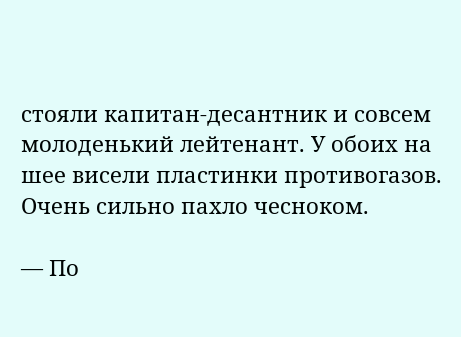стояли капитан-десантник и совсем молоденький лейтенант. У обоих на шее висели пластинки противогазов. Очень сильно пахло чесноком.

— По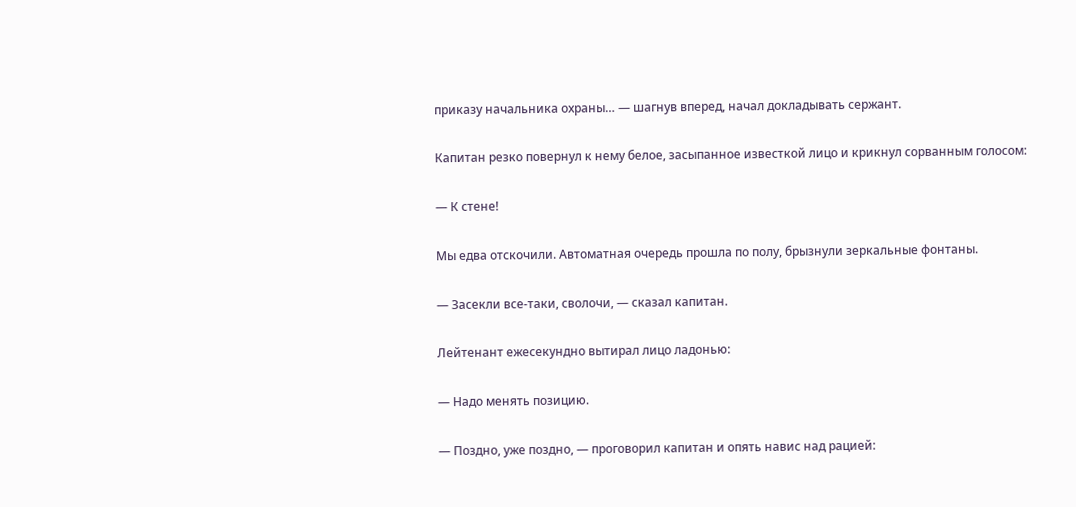приказу начальника охраны… — шагнув вперед, начал докладывать сержант.

Капитан резко повернул к нему белое, засыпанное известкой лицо и крикнул сорванным голосом:

— К стене!

Мы едва отскочили. Автоматная очередь прошла по полу, брызнули зеркальные фонтаны.

— Засекли все-таки, сволочи, — сказал капитан.

Лейтенант ежесекундно вытирал лицо ладонью:

— Надо менять позицию.

— Поздно, уже поздно, — проговорил капитан и опять навис над рацией: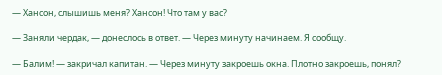— Хансон, слышишь меня? Хансон! Что там у вас?

— Заняли чердак, — донеслось в ответ. — Через минуту начинаем. Я сообщу.

— Балим! — закричал капитан. — Через минуту закроешь окна. Плотно закроешь, понял?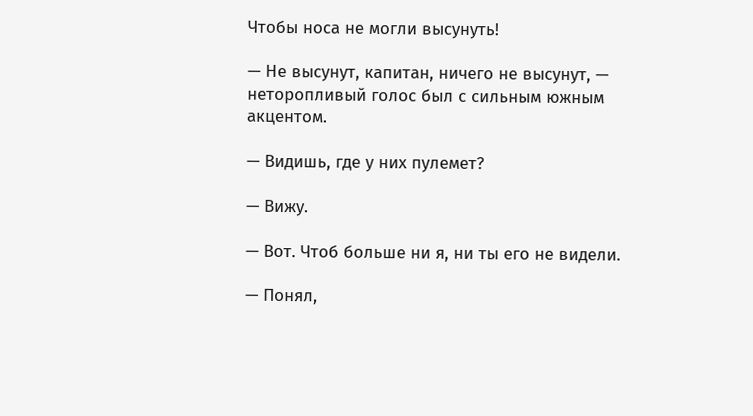Чтобы носа не могли высунуть!

— Не высунут, капитан, ничего не высунут, — неторопливый голос был с сильным южным акцентом.

— Видишь, где у них пулемет?

— Вижу.

— Вот. Чтоб больше ни я, ни ты его не видели.

— Понял,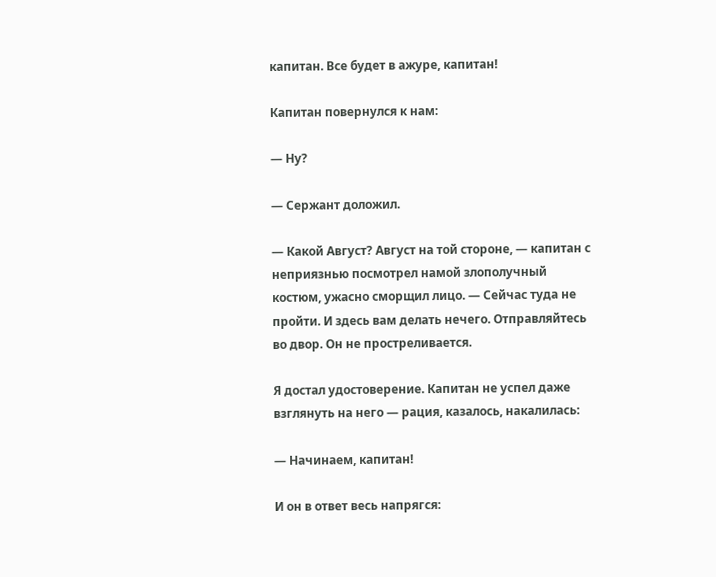капитан. Все будет в ажуре, капитан!

Капитан повернулся к нам:

— Ну?

— Сержант доложил.

— Какой Август? Август на той стороне, — капитан с неприязнью посмотрел намой злополучный костюм, ужасно сморщил лицо. — Сейчас туда не пройти. И здесь вам делать нечего. Отправляйтесь во двор. Он не простреливается.

Я достал удостоверение. Капитан не успел даже взглянуть на него — рация, казалось, накалилась:

— Начинаем, капитан!

И он в ответ весь напрягся: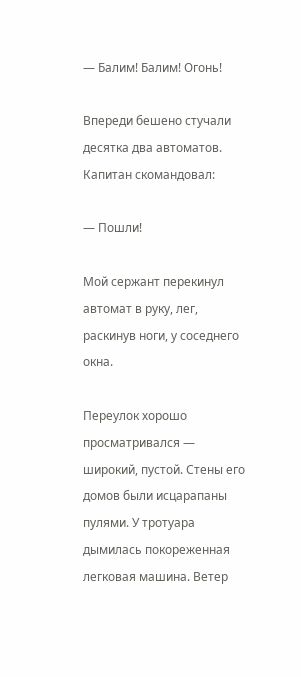— Балим! Балим! Огонь!

Впереди бешено стучали десятка два автоматов. Капитан скомандовал:

— Пошли!

Мой сержант перекинул автомат в руку, лег, раскинув ноги, у соседнего окна.

Переулок хорошо просматривался — широкий, пустой. Стены его домов были исцарапаны пулями. У тротуара дымилась покореженная легковая машина. Ветер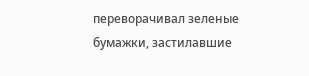переворачивал зеленые бумажки, застилавшие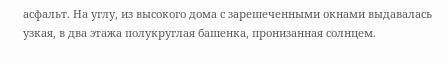асфальт. На углу, из высокого дома с зарешеченными окнами выдавалась узкая, в два этажа полукруглая башенка, пронизанная солнцем.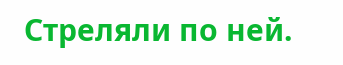Стреляли по ней.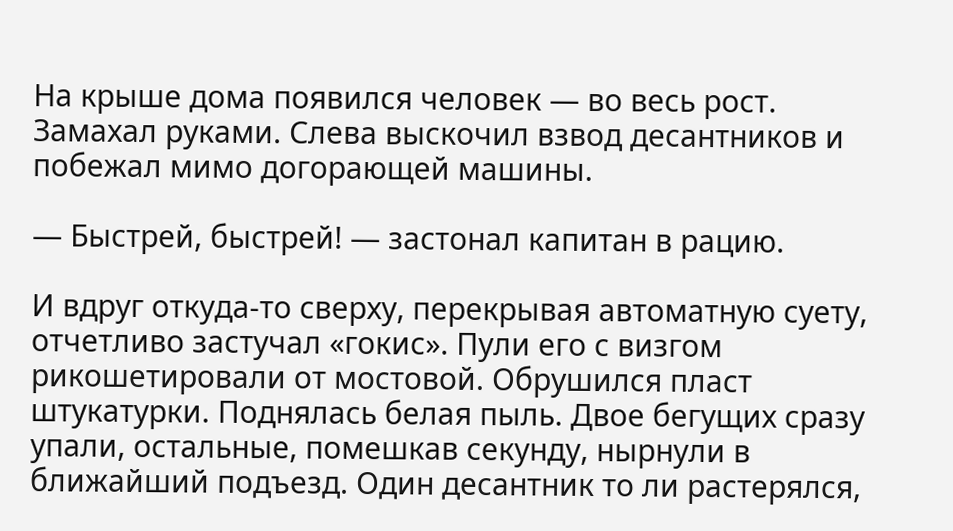На крыше дома появился человек — во весь рост. Замахал руками. Слева выскочил взвод десантников и побежал мимо догорающей машины.

— Быстрей, быстрей! — застонал капитан в рацию.

И вдруг откуда-то сверху, перекрывая автоматную суету, отчетливо застучал «гокис». Пули его с визгом рикошетировали от мостовой. Обрушился пласт штукатурки. Поднялась белая пыль. Двое бегущих сразу упали, остальные, помешкав секунду, нырнули в ближайший подъезд. Один десантник то ли растерялся,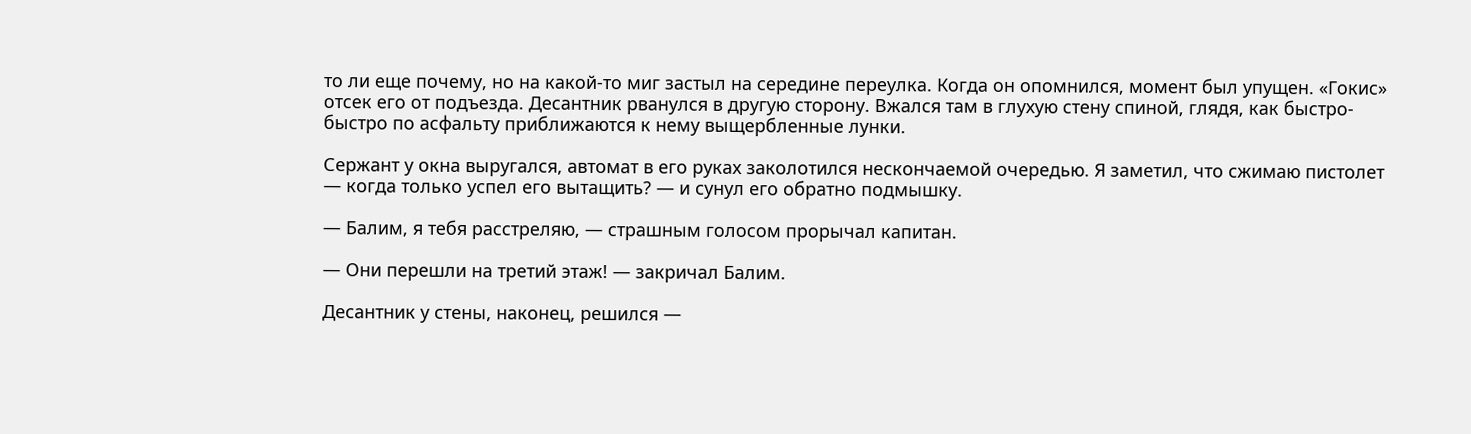то ли еще почему, но на какой-то миг застыл на середине переулка. Когда он опомнился, момент был упущен. «Гокис» отсек его от подъезда. Десантник рванулся в другую сторону. Вжался там в глухую стену спиной, глядя, как быстро-быстро по асфальту приближаются к нему выщербленные лунки.

Сержант у окна выругался, автомат в его руках заколотился нескончаемой очередью. Я заметил, что сжимаю пистолет — когда только успел его вытащить? — и сунул его обратно подмышку.

— Балим, я тебя расстреляю, — страшным голосом прорычал капитан.

— Они перешли на третий этаж! — закричал Балим.

Десантник у стены, наконец, решился —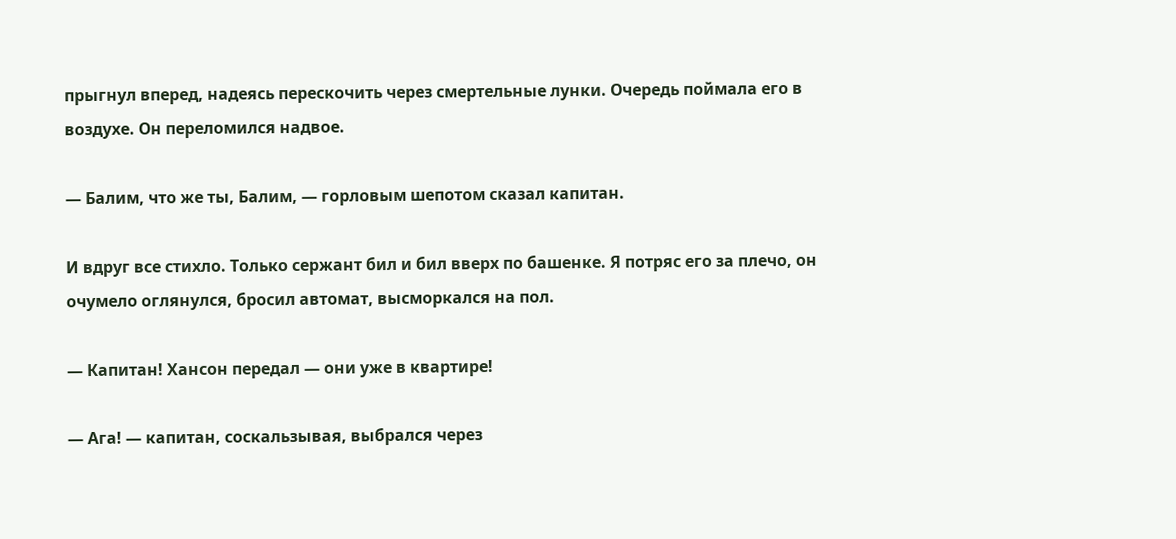прыгнул вперед, надеясь перескочить через смертельные лунки. Очередь поймала его в воздухе. Он переломился надвое.

— Балим, что же ты, Балим, — горловым шепотом сказал капитан.

И вдруг все стихло. Только сержант бил и бил вверх по башенке. Я потряс его за плечо, он очумело оглянулся, бросил автомат, высморкался на пол.

— Капитан! Хансон передал — они уже в квартире!

— Ага! — капитан, соскальзывая, выбрался через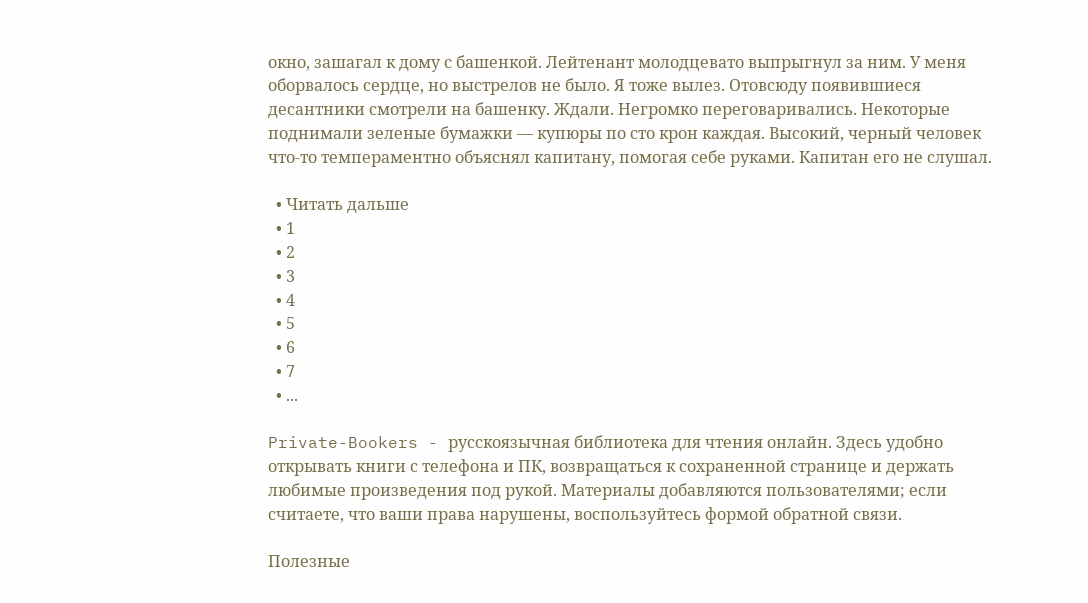окно, зашагал к дому с башенкой. Лейтенант молодцевато выпрыгнул за ним. У меня оборвалось сердце, но выстрелов не было. Я тоже вылез. Отовсюду появившиеся десантники смотрели на башенку. Ждали. Негромко переговаривались. Некоторые поднимали зеленые бумажки — купюры по сто крон каждая. Высокий, черный человек что-то темпераментно объяснял капитану, помогая себе руками. Капитан его не слушал.

  • Читать дальше
  • 1
  • 2
  • 3
  • 4
  • 5
  • 6
  • 7
  • ...

Private-Bookers - русскоязычная библиотека для чтения онлайн. Здесь удобно открывать книги с телефона и ПК, возвращаться к сохраненной странице и держать любимые произведения под рукой. Материалы добавляются пользователями; если считаете, что ваши права нарушены, воспользуйтесь формой обратной связи.

Полезные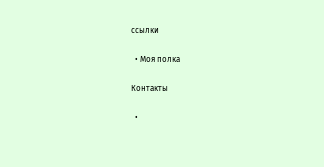ссылки

  • Моя полка

Контакты

  •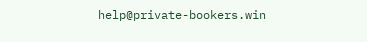help@private-bookers.win